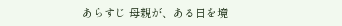あらすじ 母親が、ある日を境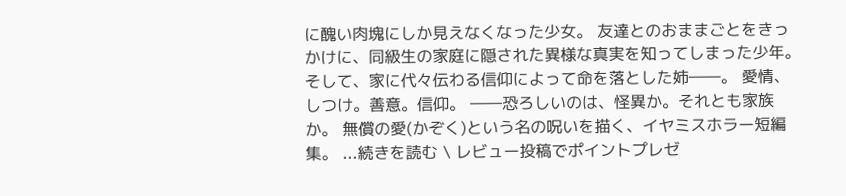に醜い肉塊にしか見えなくなった少女。 友達とのおままごとをきっかけに、同級生の家庭に隠された異様な真実を知ってしまった少年。 そして、家に代々伝わる信仰によって命を落とした姉――。 愛情、しつけ。善意。信仰。 ――恐ろしいのは、怪異か。それとも家族か。 無償の愛(かぞく)という名の呪いを描く、イヤミスホラー短編集。 ...続きを読む \ レビュー投稿でポイントプレゼ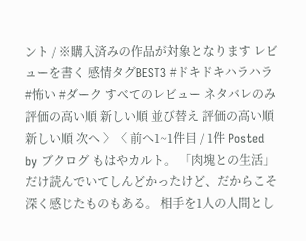ント / ※購入済みの作品が対象となります レビューを書く 感情タグBEST3 #ドキドキハラハラ #怖い #ダーク すべてのレビュー ネタバレのみ 評価の高い順 新しい順 並び替え 評価の高い順 新しい順 次へ 〉〈 前へ1~1件目 / 1件 Posted by ブクログ もはやカルト。 「肉塊との生活」だけ読んでいてしんどかったけど、だからこそ深く感じたものもある。 相手を1人の人間とし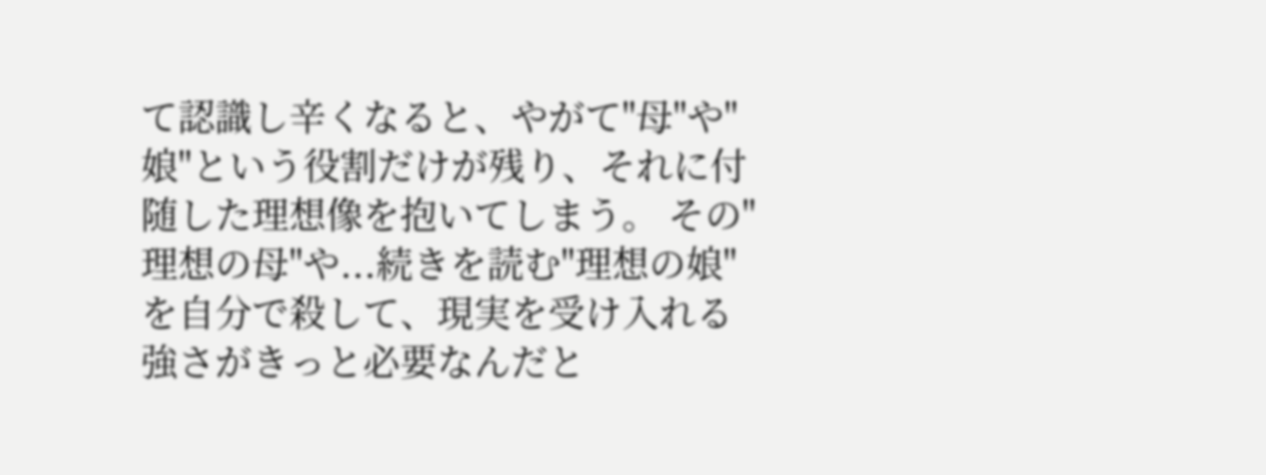て認識し辛くなると、やがて"母"や"娘"という役割だけが残り、それに付随した理想像を抱いてしまう。 その"理想の母"や...続きを読む"理想の娘"を自分で殺して、現実を受け入れる強さがきっと必要なんだと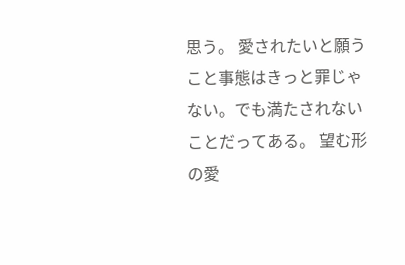思う。 愛されたいと願うこと事態はきっと罪じゃない。でも満たされないことだってある。 望む形の愛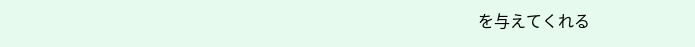を与えてくれる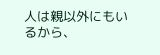人は親以外にもいるから、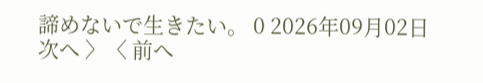諦めないで生きたい。 0 2026年09月02日 次へ 〉〈 前へ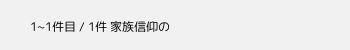1~1件目 / 1件 家族信仰の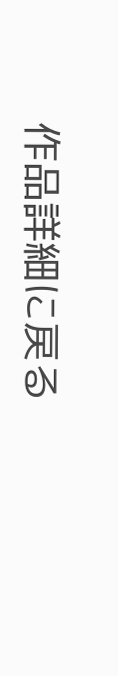作品詳細に戻る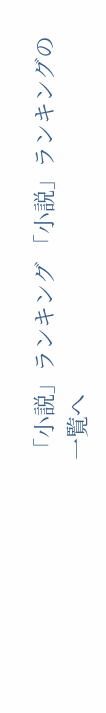「小説」ランキング 「小説」ランキングの一覧へ